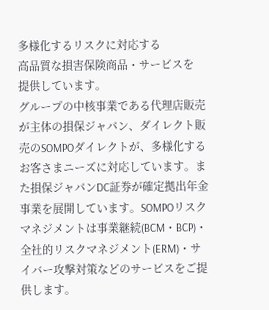多様化するリスクに対応する
高品質な損害保険商品・サービスを
提供しています。
グループの中核事業である代理店販売が主体の損保ジャパン、ダイレクト販売のSOMPOダイレクトが、多様化するお客さまニーズに対応しています。また損保ジャパンDC証券が確定拠出年金事業を展開しています。SOMPOリスクマネジメントは事業継続(BCM・BCP)・全社的リスクマネジメント(ERM)・サイバー攻撃対策などのサービスをご提供します。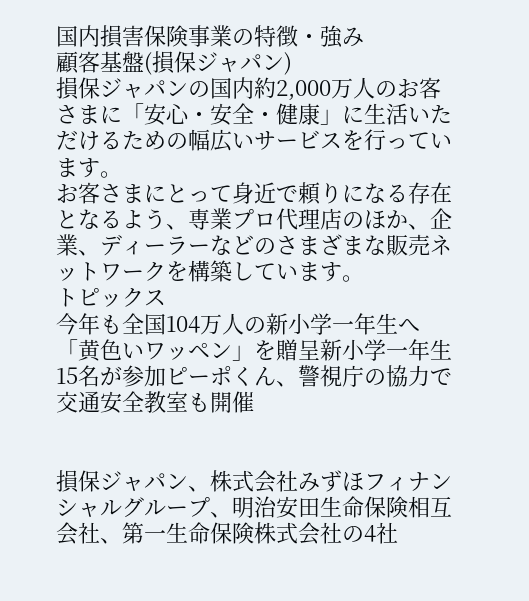国内損害保険事業の特徴・強み
顧客基盤(損保ジャパン)
損保ジャパンの国内約2,000万人のお客さまに「安心・安全・健康」に生活いただけるための幅広いサービスを行っています。
お客さまにとって身近で頼りになる存在となるよう、専業プロ代理店のほか、企業、ディーラーなどのさまざまな販売ネットワークを構築しています。
トピックス
今年も全国104万人の新小学一年生へ「黄色いワッペン」を贈呈新小学一年生15名が参加ピーポくん、警視庁の協力で交通安全教室も開催


損保ジャパン、株式会社みずほフィナンシャルグループ、明治安田生命保険相互会社、第一生命保険株式会社の4社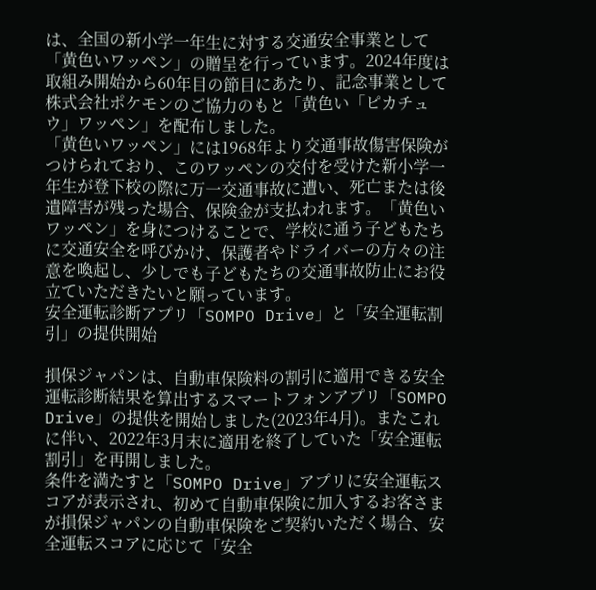は、全国の新小学一年生に対する交通安全事業として「黄色いワッペン」の贈呈を行っています。2024年度は取組み開始から60年目の節目にあたり、記念事業として株式会社ポケモンのご協力のもと「黄色い「ピカチュウ」ワッペン」を配布しました。
「黄色いワッペン」には1968年より交通事故傷害保険がつけられており、このワッペンの交付を受けた新小学一年生が登下校の際に万一交通事故に遭い、死亡または後遺障害が残った場合、保険金が支払われます。「黄色いワッペン」を身につけることで、学校に通う子どもたちに交通安全を呼びかけ、保護者やドライバーの方々の注意を喚起し、少しでも子どもたちの交通事故防止にお役立ていただきたいと願っています。
安全運転診断アプリ「SOMPO Drive」と「安全運転割引」の提供開始

損保ジャパンは、自動車保険料の割引に適用できる安全運転診断結果を算出するスマートフォンアプリ「SOMPO Drive」の提供を開始しました(2023年4月)。またこれに伴い、2022年3月末に適用を終了していた「安全運転割引」を再開しました。
条件を満たすと「SOMPO Drive」アプリに安全運転スコアが表示され、初めて自動車保険に加入するお客さまが損保ジャパンの自動車保険をご契約いただく場合、安全運転スコアに応じて「安全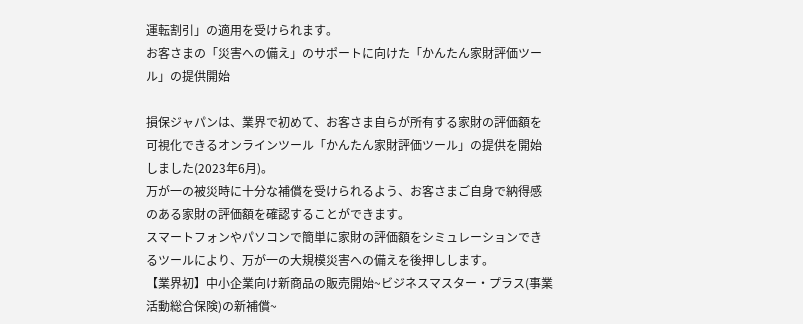運転割引」の適用を受けられます。
お客さまの「災害への備え」のサポートに向けた「かんたん家財評価ツール」の提供開始

損保ジャパンは、業界で初めて、お客さま自らが所有する家財の評価額を可視化できるオンラインツール「かんたん家財評価ツール」の提供を開始しました(2023年6月)。
万が一の被災時に十分な補償を受けられるよう、お客さまご自身で納得感のある家財の評価額を確認することができます。
スマートフォンやパソコンで簡単に家財の評価額をシミュレーションできるツールにより、万が一の大規模災害への備えを後押しします。
【業界初】中小企業向け新商品の販売開始~ビジネスマスター・プラス(事業活動総合保険)の新補償~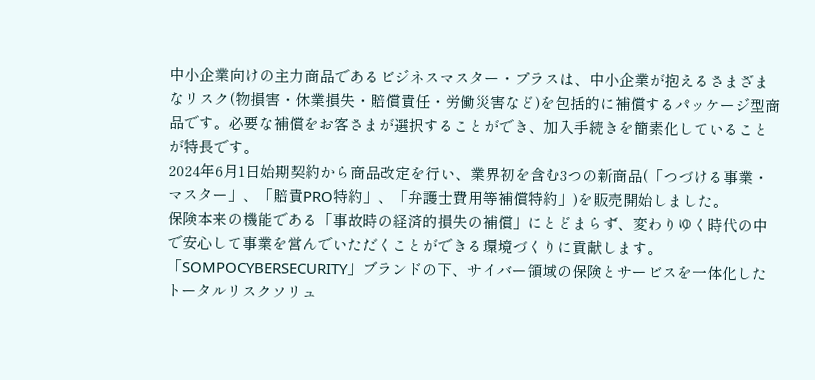中小企業向けの主力商品であるビジネスマスター・プラスは、中小企業が抱えるさまざまなリスク(物損害・休業損失・賠償責任・労働災害など)を包括的に補償するパッケージ型商品です。必要な補償をお客さまが選択することができ、加入手続きを簡素化していることが特長です。
2024年6月1日始期契約から商品改定を行い、業界初を含む3つの新商品(「つづける事業・マスター」、「賠責PRO特約」、「弁護士費用等補償特約」)を販売開始しました。
保険本来の機能である「事故時の経済的損失の補償」にとどまらず、変わりゆく時代の中で安心して事業を営んでいただくことができる環境づくりに貢献します。
「SOMPOCYBERSECURITY」ブランドの下、サイバー領域の保険とサービスを一体化したトータルリスクソリュ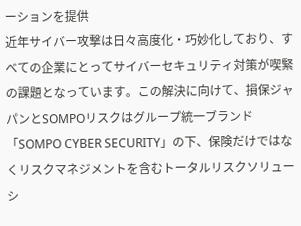ーションを提供
近年サイバー攻撃は日々高度化・巧妙化しており、すべての企業にとってサイバーセキュリティ対策が喫緊の課題となっています。この解決に向けて、損保ジャパンとSOMPOリスクはグループ統一ブランド「SOMPO CYBER SECURITY」の下、保険だけではなくリスクマネジメントを含むトータルリスクソリューシ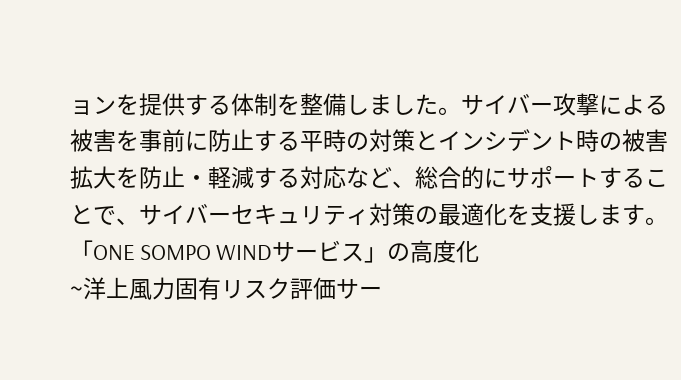ョンを提供する体制を整備しました。サイバー攻撃による被害を事前に防止する平時の対策とインシデント時の被害拡大を防止・軽減する対応など、総合的にサポートすることで、サイバーセキュリティ対策の最適化を支援します。
「ONE SOMPO WINDサービス」の高度化
~洋上風力固有リスク評価サー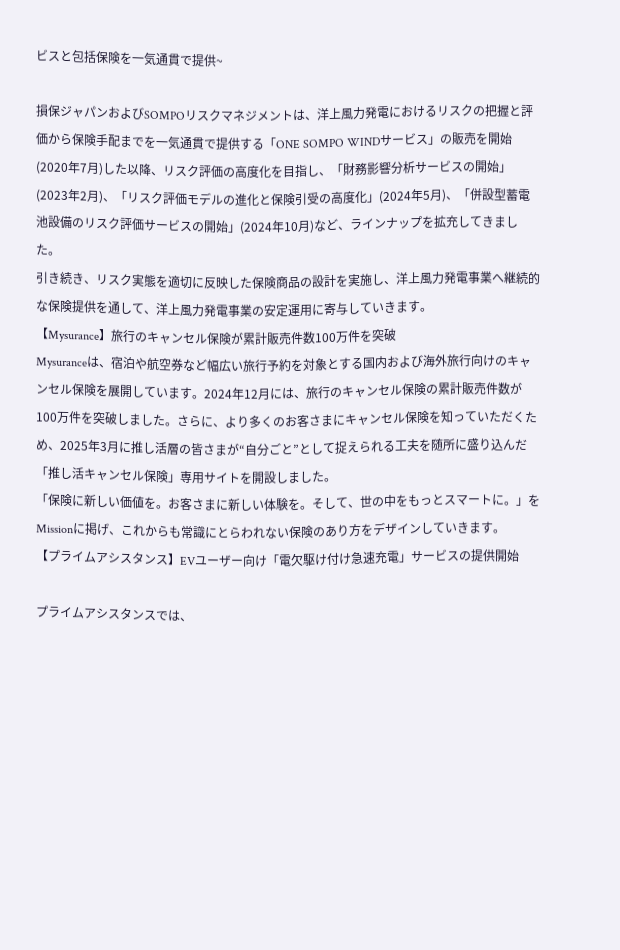ビスと包括保険を一気通貫で提供~

損保ジャパンおよびSOMPOリスクマネジメントは、洋上風力発電におけるリスクの把握と評価から保険手配までを一気通貫で提供する「ONE SOMPO WINDサービス」の販売を開始(2020年7月)した以降、リスク評価の高度化を目指し、「財務影響分析サービスの開始」(2023年2月)、「リスク評価モデルの進化と保険引受の高度化」(2024年5月)、「併設型蓄電池設備のリスク評価サービスの開始」(2024年10月)など、ラインナップを拡充してきました。
引き続き、リスク実態を適切に反映した保険商品の設計を実施し、洋上風力発電事業へ継続的な保険提供を通して、洋上風力発電事業の安定運用に寄与していきます。
【Mysurance】旅行のキャンセル保険が累計販売件数100万件を突破
Mysuranceは、宿泊や航空券など幅広い旅行予約を対象とする国内および海外旅行向けのキャンセル保険を展開しています。2024年12月には、旅行のキャンセル保険の累計販売件数が100万件を突破しました。さらに、より多くのお客さまにキャンセル保険を知っていただくため、2025年3月に推し活層の皆さまが“自分ごと”として捉えられる工夫を随所に盛り込んだ「推し活キャンセル保険」専用サイトを開設しました。
「保険に新しい価値を。お客さまに新しい体験を。そして、世の中をもっとスマートに。」をMissionに掲げ、これからも常識にとらわれない保険のあり方をデザインしていきます。
【プライムアシスタンス】EVユーザー向け「電欠駆け付け急速充電」サービスの提供開始

プライムアシスタンスでは、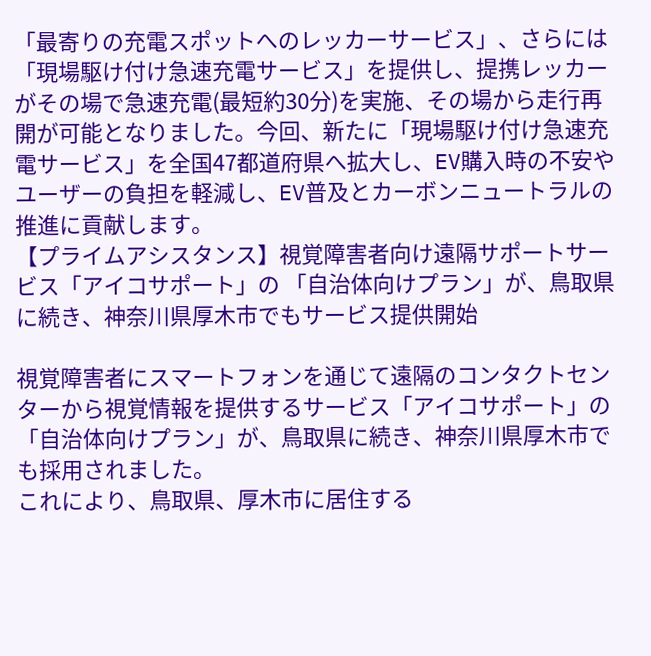「最寄りの充電スポットへのレッカーサービス」、さらには「現場駆け付け急速充電サービス」を提供し、提携レッカーがその場で急速充電(最短約30分)を実施、その場から走行再開が可能となりました。今回、新たに「現場駆け付け急速充電サービス」を全国47都道府県へ拡大し、EV購入時の不安やユーザーの負担を軽減し、EV普及とカーボンニュートラルの推進に貢献します。
【プライムアシスタンス】視覚障害者向け遠隔サポートサービス「アイコサポート」の 「自治体向けプラン」が、鳥取県に続き、神奈川県厚木市でもサービス提供開始

視覚障害者にスマートフォンを通じて遠隔のコンタクトセンターから視覚情報を提供するサービス「アイコサポート」の「自治体向けプラン」が、鳥取県に続き、神奈川県厚木市でも採用されました。
これにより、鳥取県、厚木市に居住する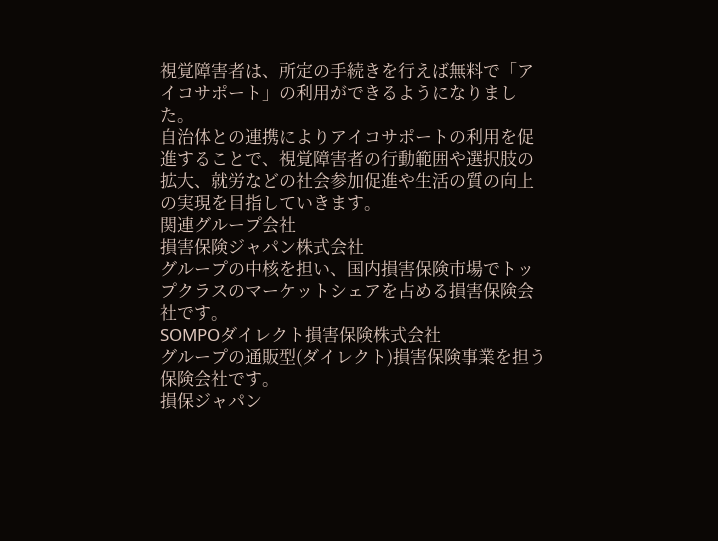視覚障害者は、所定の手続きを行えば無料で「アイコサポート」の利用ができるようになりました。
自治体との連携によりアイコサポートの利用を促進することで、視覚障害者の行動範囲や選択肢の拡大、就労などの社会参加促進や生活の質の向上の実現を目指していきます。
関連グループ会社
損害保険ジャパン株式会社
グループの中核を担い、国内損害保険市場でトップクラスのマーケットシェアを占める損害保険会社です。
SOMPOダイレクト損害保険株式会社
グループの通販型(ダイレクト)損害保険事業を担う保険会社です。
損保ジャパン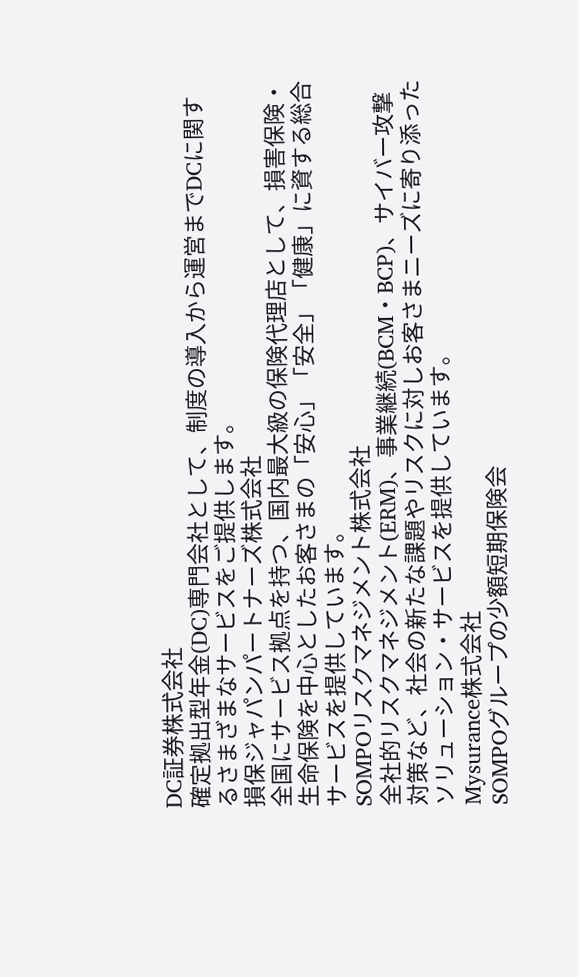DC証券株式会社
確定拠出型年金(DC)専門会社として、制度の導入から運営までDCに関するさまざまなサービスをご提供します。
損保ジャパンパートナーズ株式会社
全国にサービス拠点を持つ、国内最大級の保険代理店として、損害保険・生命保険を中心としたお客さまの「安心」「安全」「健康」に資する総合サービスを提供しています。
SOMPOリスクマネジメント株式会社
全社的リスクマネジメント(ERM)、事業継続(BCM・BCP)、サイバー攻撃対策など、社会の新たな課題やリスクに対しお客さまニーズに寄り添ったソリューション・サービスを提供しています。
Mysurance株式会社
SOMPOグループの少額短期保険会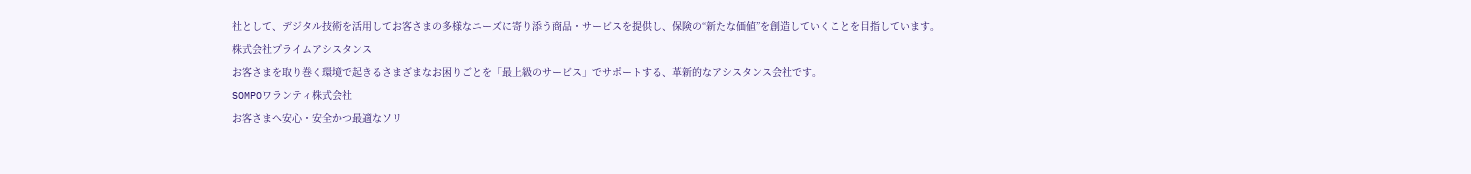社として、デジタル技術を活用してお客さまの多様なニーズに寄り添う商品・サービスを提供し、保険の“新たな価値”を創造していくことを目指しています。
株式会社プライムアシスタンス
お客さまを取り巻く環境で起きるさまざまなお困りごとを「最上級のサービス」でサポートする、革新的なアシスタンス会社です。
SOMPOワランティ株式会社
お客さまへ安心・安全かつ最適なソリ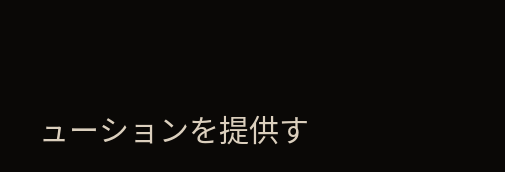ューションを提供す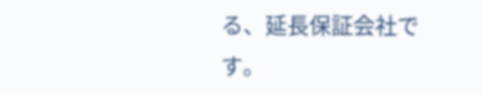る、延長保証会社です。